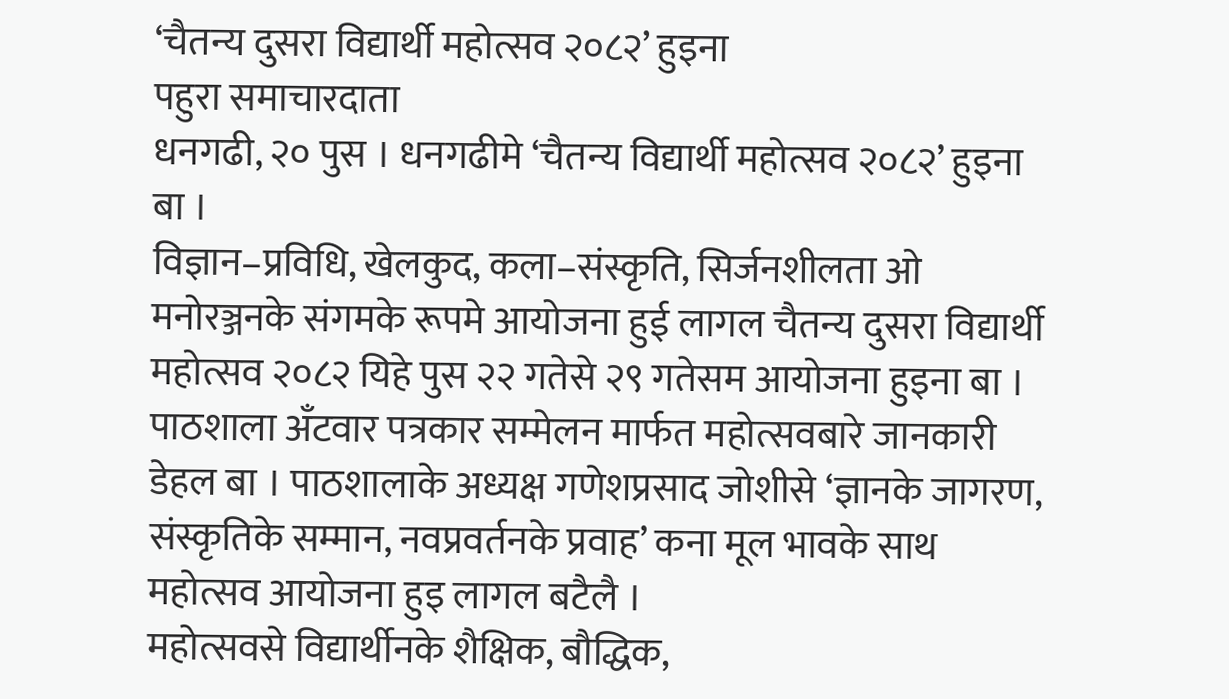‘चैतन्य दुसरा विद्यार्थी महोत्सव २०८२’ हुइना
पहुरा समाचारदाता
धनगढी, २० पुस । धनगढीमे ‘चैतन्य विद्यार्थी महोत्सव २०८२’ हुइना बा ।
विज्ञान–प्रविधि, खेलकुद, कला–संस्कृति, सिर्जनशीलता ओ मनोरञ्जनके संगमके रूपमे आयोजना हुई लागल चैतन्य दुसरा विद्यार्थी महोत्सव २०८२ यिहे पुस २२ गतेसे २९ गतेसम आयोजना हुइना बा ।
पाठशाला अँटवार पत्रकार सम्मेलन मार्फत महोत्सवबारे जानकारी डेहल बा । पाठशालाके अध्यक्ष गणेशप्रसाद जोशीसे ‘ज्ञानके जागरण, संस्कृतिके सम्मान, नवप्रवर्तनके प्रवाह’ कना मूल भावके साथ महोत्सव आयोजना हुइ लागल बटैलै ।
महोत्सवसे विद्यार्थीनके शैक्षिक, बौद्धिक,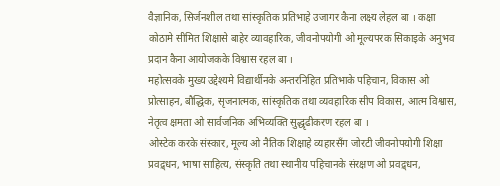वैज्ञानिक, सिर्जनशील तथा सांस्कृतिक प्रतिभाहे उजागर कैना लक्ष्य लेहल बा । कक्षा कोठामे सीमित शिक्षासे बाहेर व्यावहारिक, जीवनोपयोगी ओ मूल्यपरक सिकाइके अनुभव प्रदान कैना आयोजकके विश्वास रहल बा ।
महोत्सवके मुख्य उद्देश्यमे विद्यार्थीनके अन्तरनिहित प्रतिभाके पहिचान, विकास ओ प्रोत्साहन, बौद्धिक, सृजनात्मक, सांस्कृतिक तथा व्यवहारिक सीप विकास, आत्म विश्वास, नेतृत्व क्षमता ओ सार्वजनिक अभिव्यक्ति सुद्धृढीकरण रहल बा ।
ओस्टेक करके संस्कार, मूल्य ओ नैतिक शिक्षाहे व्यहारसँग जोरटी जीवनोपयोगी शिक्षा प्रवद्र्धन, भाषा साहित्य, संस्कृति तथा स्थानीय पहिचानके संरक्षण ओ प्रवद्र्धन,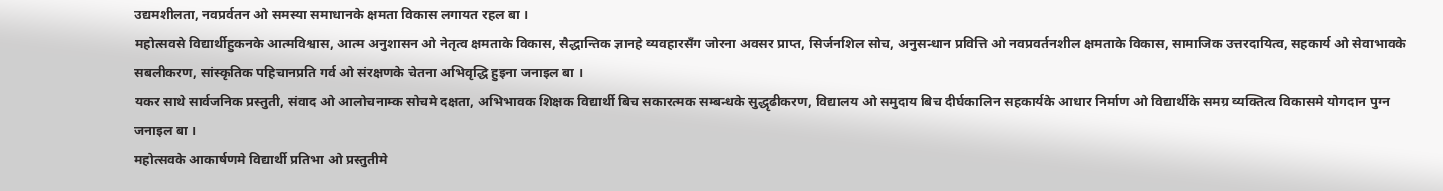उद्यमशीलता, नवप्रर्वतन ओ समस्या समाधानके क्षमता विकास लगायत रहल बा ।
महोत्सवसे विद्यार्थीहुकनके आत्मविश्वास, आत्म अनुशासन ओ नेतृत्व क्षमताके विकास, सैद्धान्तिक ज्ञानहे व्यवहारसँग जोरना अवसर प्राप्त, सिर्जनशिल सोच, अनुसन्धान प्रवित्ति ओ नवप्रवर्तनशील क्षमताके विकास, सामाजिक उत्तरदायित्व, सहकार्य ओ सेवाभावके सबलीकरण, सांस्कृतिक पहिचानप्रति गर्व ओ संरक्षणके चेतना अभिवृद्धि हुइना जनाइल बा ।
यकर साथे सार्वजनिक प्रस्तुती, संवाद ओ आलोचनाम्क सोचमे दक्षता, अभिभावक शिक्षक विद्यार्थी बिच सकारत्मक सम्बन्धके सुद्धृढीकरण, विद्यालय ओ समुदाय बिच दीर्घकालिन सहकार्यके आधार निर्माण ओ विद्यार्थीके समग्र व्यक्तित्व विकासमे योगदान पुग्न जनाइल बा ।
महोत्सवके आकार्षणमे विद्यार्थी प्रतिभा ओ प्रस्तुतीमे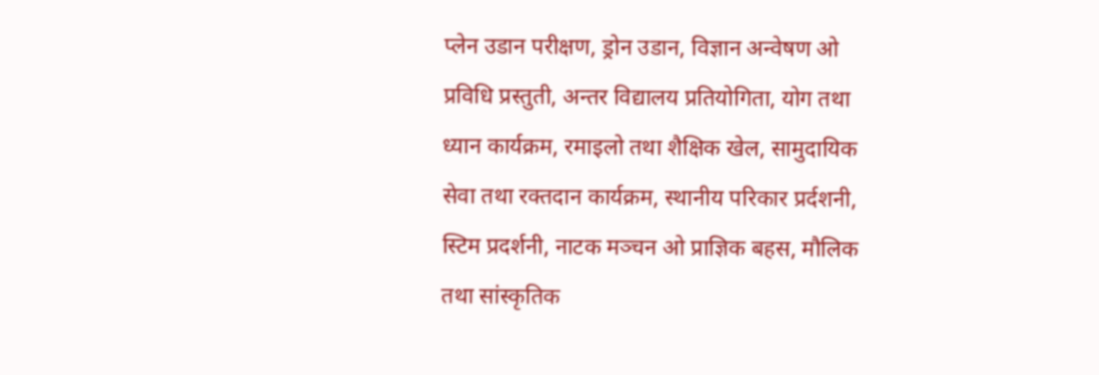प्लेन उडान परीक्षण, ड्रोन उडान, विज्ञान अन्वेषण ओ प्रविधि प्रस्तुती, अन्तर विद्यालय प्रतियोगिता, योग तथा ध्यान कार्यक्रम, रमाइलो तथा शैक्षिक खेल, सामुदायिक सेवा तथा रक्तदान कार्यक्रम, स्थानीय परिकार प्रर्दशनी, स्टिम प्रदर्शनी, नाटक मञ्चन ओ प्राज्ञिक बहस, मौलिक तथा सांस्कृतिक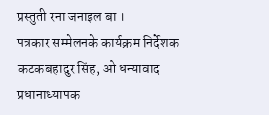प्रस्तुती रना जनाइल बा ।
पत्रकार सम्मेलनके कार्यक्रम निर्देशक कटकबहादुर सिंह, ओ धन्यावाद प्रधानाध्यापक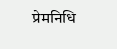प्रेमनिधि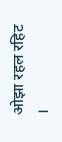ओझा रहल रहिट ।